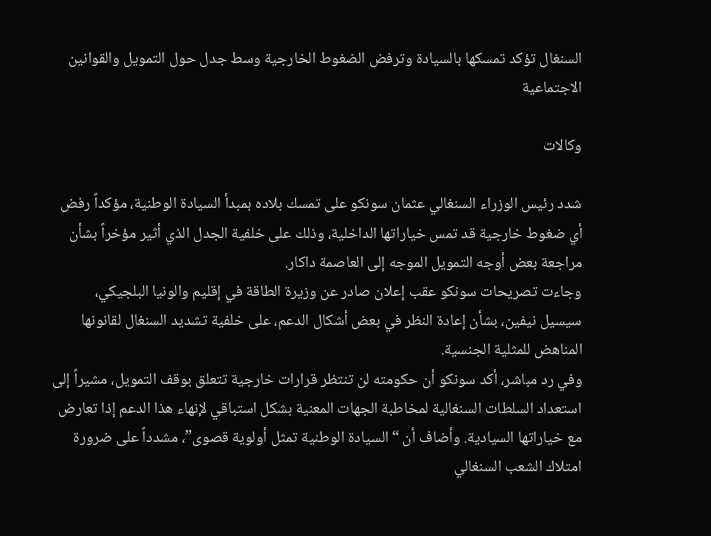السنغال تؤكد تمسكها بالسيادة وترفض الضغوط الخارجية وسط جدل حول التمويل والقوانين الاجتماعية

وكالات

شدد رئيس الوزراء السنغالي عثمان سونكو على تمسك بلاده بمبدأ السيادة الوطنية، مؤكداً رفض أي ضغوط خارجية قد تمس خياراتها الداخلية، وذلك على خلفية الجدل الذي أثير مؤخراً بشأن مراجعة بعض أوجه التمويل الموجه إلى العاصمة داكار.
وجاءت تصريحات سونكو عقب إعلان صادر عن وزيرة الطاقة في إقليم والونيا البلجيكي، سيسيل نيفين، بشأن إعادة النظر في بعض أشكال الدعم، على خلفية تشديد السنغال لقانونها المناهض للمثلية الجنسية.
وفي رد مباشر، أكد سونكو أن حكومته لن تنتظر قرارات خارجية تتعلق بوقف التمويل، مشيراً إلى استعداد السلطات السنغالية لمخاطبة الجهات المعنية بشكل استباقي لإنهاء هذا الدعم إذا تعارض مع خياراتها السيادية. وأضاف أن “السيادة الوطنية تمثل أولوية قصوى”، مشدداً على ضرورة امتلاك الشعب السنغالي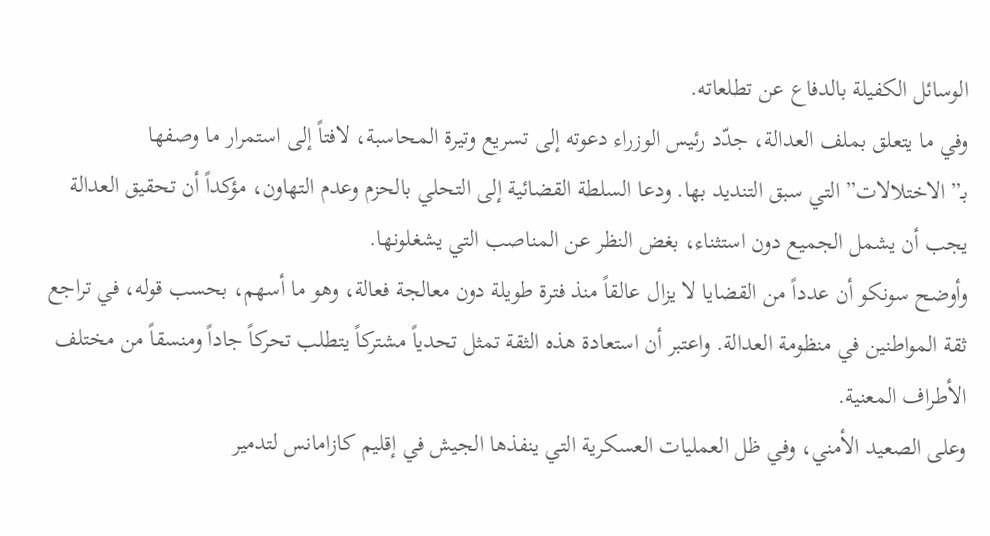الوسائل الكفيلة بالدفاع عن تطلعاته.
وفي ما يتعلق بملف العدالة، جدّد رئيس الوزراء دعوته إلى تسريع وتيرة المحاسبة، لافتاً إلى استمرار ما وصفها بـ”الاختلالات” التي سبق التنديد بها. ودعا السلطة القضائية إلى التحلي بالحزم وعدم التهاون، مؤكداً أن تحقيق العدالة يجب أن يشمل الجميع دون استثناء، بغض النظر عن المناصب التي يشغلونها.
وأوضح سونكو أن عدداً من القضايا لا يزال عالقاً منذ فترة طويلة دون معالجة فعالة، وهو ما أسهم، بحسب قوله، في تراجع ثقة المواطنين في منظومة العدالة. واعتبر أن استعادة هذه الثقة تمثل تحدياً مشتركاً يتطلب تحركاً جاداً ومنسقاً من مختلف الأطراف المعنية.
وعلى الصعيد الأمني، وفي ظل العمليات العسكرية التي ينفذها الجيش في إقليم كازامانس لتدمير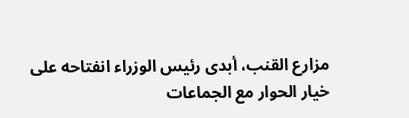مزارع القنب، أبدى رئيس الوزراء انفتاحه على خيار الحوار مع الجماعات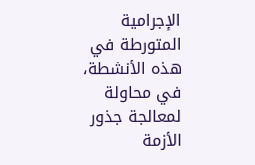الإجرامية المتورطة في هذه الأنشطة، في محاولة لمعالجة جذور الأزمة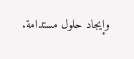وإيجاد حلول مستدامة.